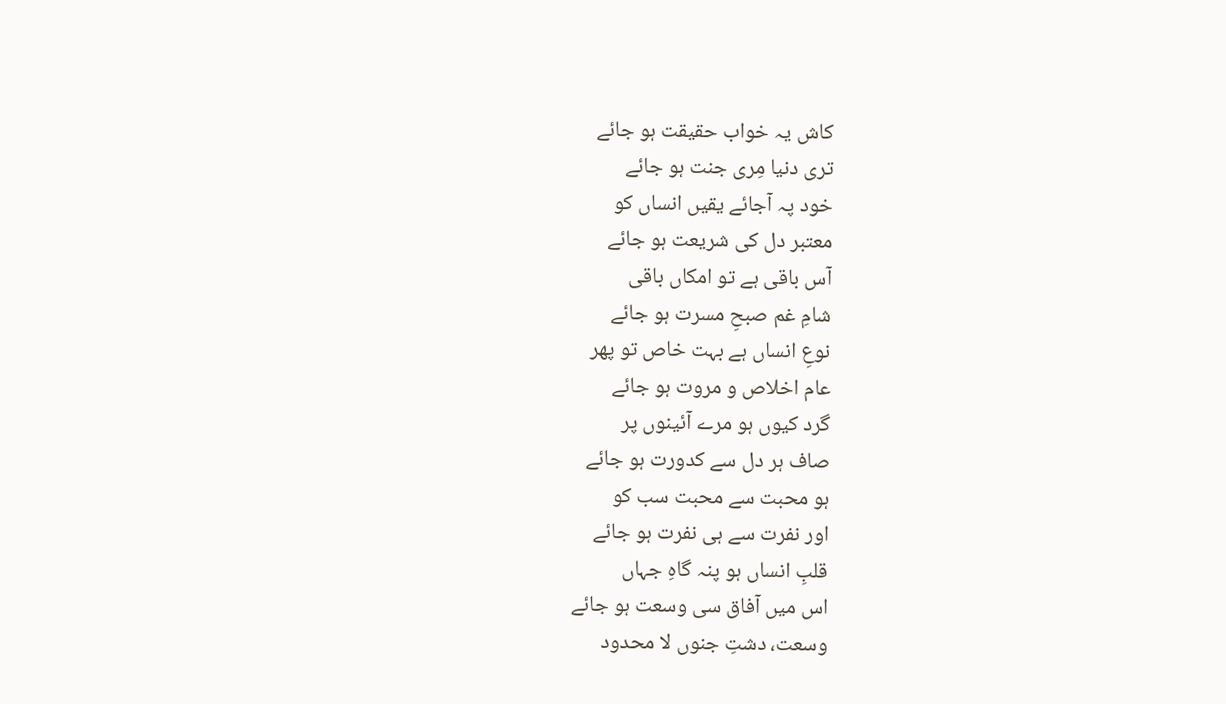کاش یہ خواب حقیقت ہو جائے
تری دنیا مِری جنت ہو جائے
خود پہ آجائے یقیں انساں کو
معتبر دل کی شریعت ہو جائے
آس باقی ہے تو امکاں باقی
شامِ غم صبحِ مسرت ہو جائے
نوعِ انساں ہے بہت خاص تو پھر
عام اخلاص و مروت ہو جائے
گرد کیوں ہو مرے آئینوں پر
صاف ہر دل سے کدورت ہو جائے
ہو محبت سے محبت سب کو
اور نفرت سے ہی نفرت ہو جائے
قلبِ انساں ہو پنہ گاہِ جہاں
اس میں آفاق سی وسعت ہو جائے
وسعت، دشتِ جنوں لا محدود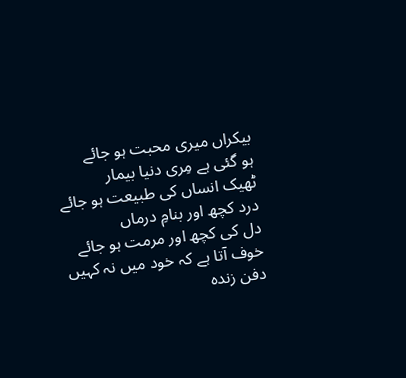بیکراں میری محبت ہو جائے
ہو گئی ہے مِری دنیا بیمار
ٹھیک انساں کی طبیعت ہو جائے
درد کچھ اور بنامِ درماں
دل کی کچھ اور مرمت ہو جائے
خوف آتا ہے کہ خود میں نہ کہیں
دفن زندہ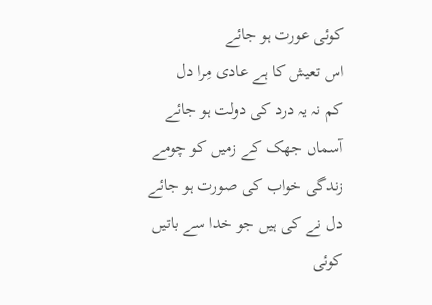کوئی عورت ہو جائے
اس تعیش کا ہے عادی مِرا دل
کم نہ یہ درد کی دولت ہو جائے
آسماں جھک کے زمیں کو چومے
زندگی خواب کی صورت ہو جائے
دل نے کی ہیں جو خدا سے باتیں
کوئی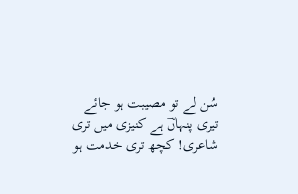سُن لے تو مصیبت ہو جائے
تیری پنہاںؔ ہے کنیزی میں تری
شاعری! کچھ تری خدمت ہو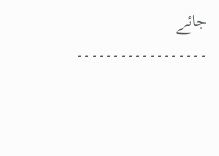جائے
۔۔۔۔۔۔۔۔۔۔۔۔۔۔۔۔۔۔